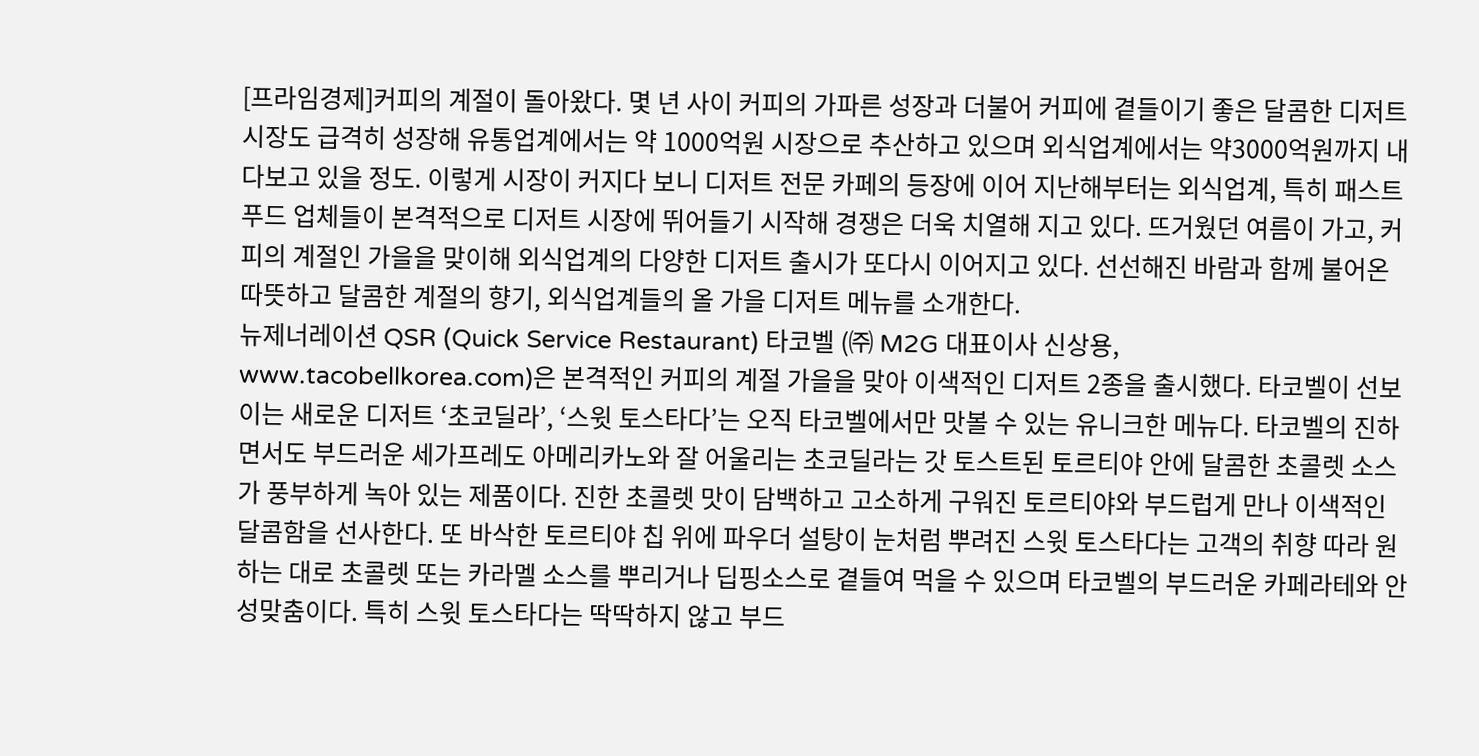[프라임경제]커피의 계절이 돌아왔다. 몇 년 사이 커피의 가파른 성장과 더불어 커피에 곁들이기 좋은 달콤한 디저트 시장도 급격히 성장해 유통업계에서는 약 1000억원 시장으로 추산하고 있으며 외식업계에서는 약3000억원까지 내다보고 있을 정도. 이렇게 시장이 커지다 보니 디저트 전문 카페의 등장에 이어 지난해부터는 외식업계, 특히 패스트푸드 업체들이 본격적으로 디저트 시장에 뛰어들기 시작해 경쟁은 더욱 치열해 지고 있다. 뜨거웠던 여름이 가고, 커피의 계절인 가을을 맞이해 외식업계의 다양한 디저트 출시가 또다시 이어지고 있다. 선선해진 바람과 함께 불어온 따뜻하고 달콤한 계절의 향기, 외식업계들의 올 가을 디저트 메뉴를 소개한다.
뉴제너레이션 QSR (Quick Service Restaurant) 타코벨 (㈜ M2G 대표이사 신상용, www.tacobellkorea.com)은 본격적인 커피의 계절 가을을 맞아 이색적인 디저트 2종을 출시했다. 타코벨이 선보이는 새로운 디저트 ‘초코딜라’, ‘스윗 토스타다’는 오직 타코벨에서만 맛볼 수 있는 유니크한 메뉴다. 타코벨의 진하면서도 부드러운 세가프레도 아메리카노와 잘 어울리는 초코딜라는 갓 토스트된 토르티야 안에 달콤한 초콜렛 소스가 풍부하게 녹아 있는 제품이다. 진한 초콜렛 맛이 담백하고 고소하게 구워진 토르티야와 부드럽게 만나 이색적인 달콤함을 선사한다. 또 바삭한 토르티야 칩 위에 파우더 설탕이 눈처럼 뿌려진 스윗 토스타다는 고객의 취향 따라 원하는 대로 초콜렛 또는 카라멜 소스를 뿌리거나 딥핑소스로 곁들여 먹을 수 있으며 타코벨의 부드러운 카페라테와 안성맞춤이다. 특히 스윗 토스타다는 딱딱하지 않고 부드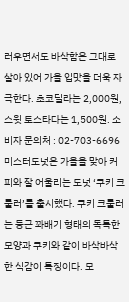러우면서도 바삭함은 그대로 살아 있어 가을 입맛을 더욱 자극한다. 초코딜라는 2,000원, 스윗 토스타다는 1,500원. 소비자 문의처 : 02-703-6696
미스터도넛은 가을을 맞아 커피와 잘 어울리는 도넛 ‘쿠키 크룰러’를 출시했다. 쿠키 크룰러는 둥근 꽈배기 형태의 독특한 모양과 쿠키와 같이 바삭바삭한 식감이 특징이다. 모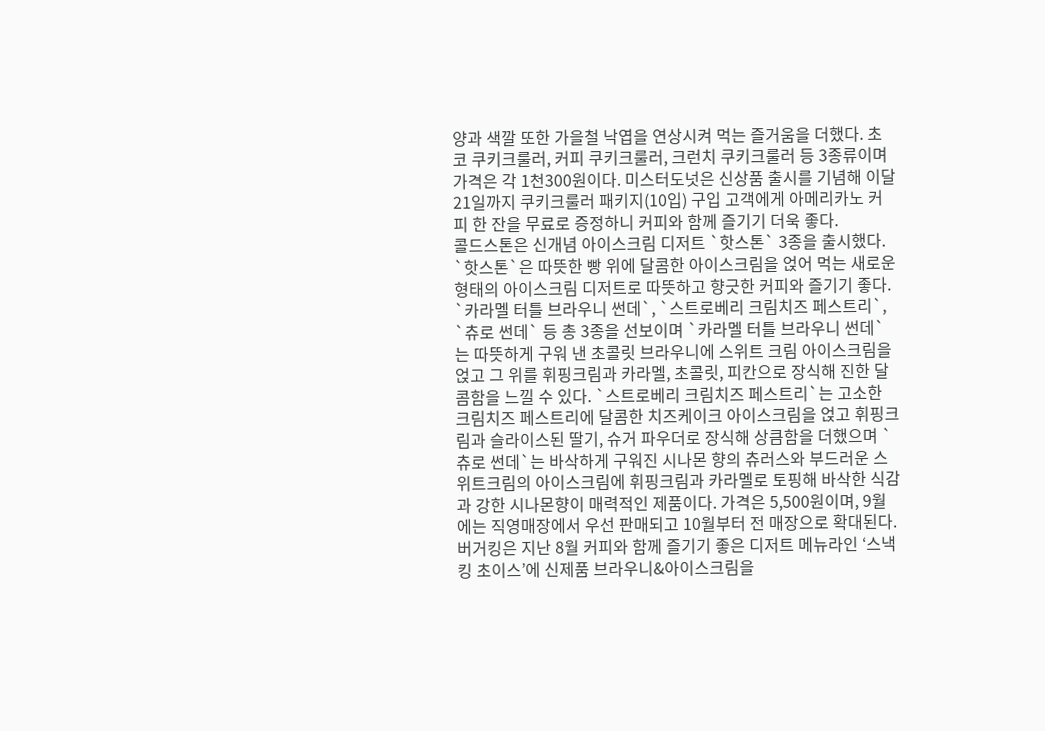양과 색깔 또한 가을철 낙엽을 연상시켜 먹는 즐거움을 더했다. 초코 쿠키크룰러, 커피 쿠키크룰러, 크런치 쿠키크룰러 등 3종류이며 가격은 각 1천300원이다. 미스터도넛은 신상품 출시를 기념해 이달 21일까지 쿠키크룰러 패키지(10입) 구입 고객에게 아메리카노 커피 한 잔을 무료로 증정하니 커피와 함께 즐기기 더욱 좋다.
콜드스톤은 신개념 아이스크림 디저트 `핫스톤` 3종을 출시했다. `핫스톤`은 따뜻한 빵 위에 달콤한 아이스크림을 얹어 먹는 새로운 형태의 아이스크림 디저트로 따뜻하고 향긋한 커피와 즐기기 좋다. `카라멜 터틀 브라우니 썬데`, `스트로베리 크림치즈 페스트리`, `츄로 썬데` 등 총 3종을 선보이며 `카라멜 터틀 브라우니 썬데`는 따뜻하게 구워 낸 초콜릿 브라우니에 스위트 크림 아이스크림을 얹고 그 위를 휘핑크림과 카라멜, 초콜릿, 피칸으로 장식해 진한 달콤함을 느낄 수 있다. `스트로베리 크림치즈 페스트리`는 고소한 크림치즈 페스트리에 달콤한 치즈케이크 아이스크림을 얹고 휘핑크림과 슬라이스된 딸기, 슈거 파우더로 장식해 상큼함을 더했으며 `츄로 썬데`는 바삭하게 구워진 시나몬 향의 츄러스와 부드러운 스위트크림의 아이스크림에 휘핑크림과 카라멜로 토핑해 바삭한 식감과 강한 시나몬향이 매력적인 제품이다. 가격은 5,500원이며, 9월에는 직영매장에서 우선 판매되고 10월부터 전 매장으로 확대된다.
버거킹은 지난 8월 커피와 함께 즐기기 좋은 디저트 메뉴라인 ‘스낵킹 초이스’에 신제품 브라우니&아이스크림을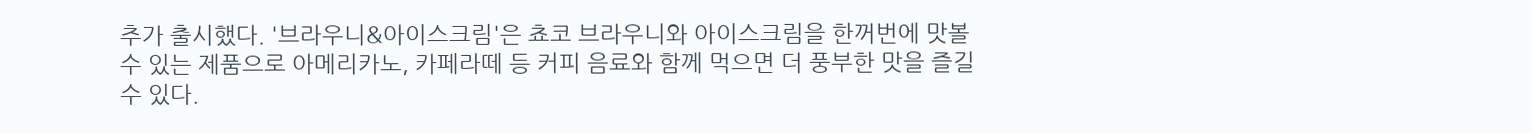추가 출시했다. '브라우니&아이스크림'은 쵸코 브라우니와 아이스크림을 한꺼번에 맛볼 수 있는 제품으로 아메리카노, 카페라떼 등 커피 음료와 함께 먹으면 더 풍부한 맛을 즐길 수 있다.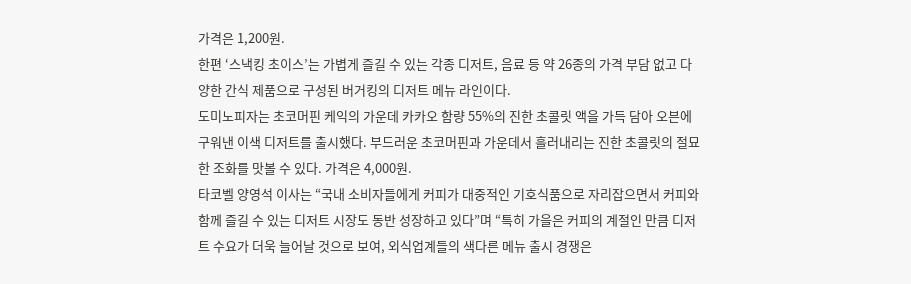가격은 1,200원.
한편 ‘스낵킹 초이스’는 가볍게 즐길 수 있는 각종 디저트, 음료 등 약 26종의 가격 부담 없고 다양한 간식 제품으로 구성된 버거킹의 디저트 메뉴 라인이다.
도미노피자는 초코머핀 케익의 가운데 카카오 함량 55%의 진한 초콜릿 액을 가득 담아 오븐에 구워낸 이색 디저트를 출시했다. 부드러운 초코머핀과 가운데서 흘러내리는 진한 초콜릿의 절묘한 조화를 맛볼 수 있다. 가격은 4,000원.
타코벨 양영석 이사는 “국내 소비자들에게 커피가 대중적인 기호식품으로 자리잡으면서 커피와 함께 즐길 수 있는 디저트 시장도 동반 성장하고 있다”며 “특히 가을은 커피의 계절인 만큼 디저트 수요가 더욱 늘어날 것으로 보여, 외식업계들의 색다른 메뉴 출시 경쟁은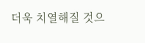더욱 치열해질 것으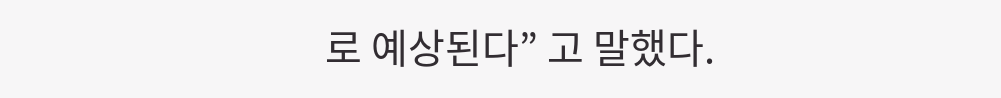로 예상된다” 고 말했다.